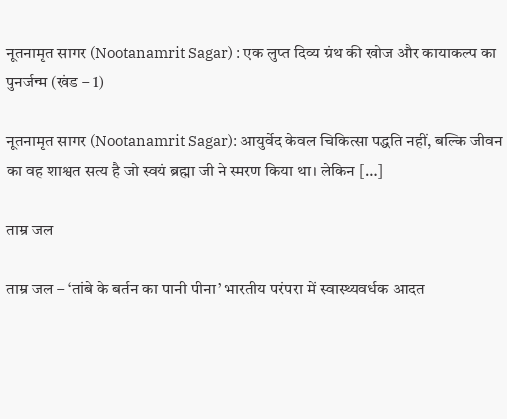नूतनामृत सागर (Nootanamrit Sagar) : एक लुप्त दिव्य ग्रंथ की खोज और कायाकल्प का पुनर्जन्म (खंड – 1)

नूतनामृत सागर (Nootanamrit Sagar): आयुर्वेद केवल चिकित्सा पद्धति नहीं, बल्कि जीवन का वह शाश्वत सत्य है जो स्वयं ब्रह्मा जी ने स्मरण किया था। लेकिन […]

ताम्र जल

ताम्र जल – ‘तांबे के बर्तन का पानी पीना’ भारतीय परंपरा में स्वास्थ्यवर्धक आदत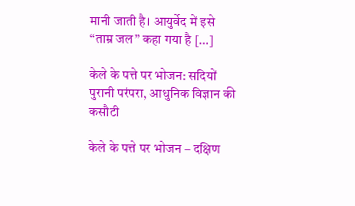मानी जाती है। आयुर्वेद में इसे “ताम्र जल” कहा गया है […]

केले के पत्ते पर भोजन: सदियों पुरानी परंपरा, आधुनिक विज्ञान की कसौटी

केले के पत्ते पर भोजन – दक्षिण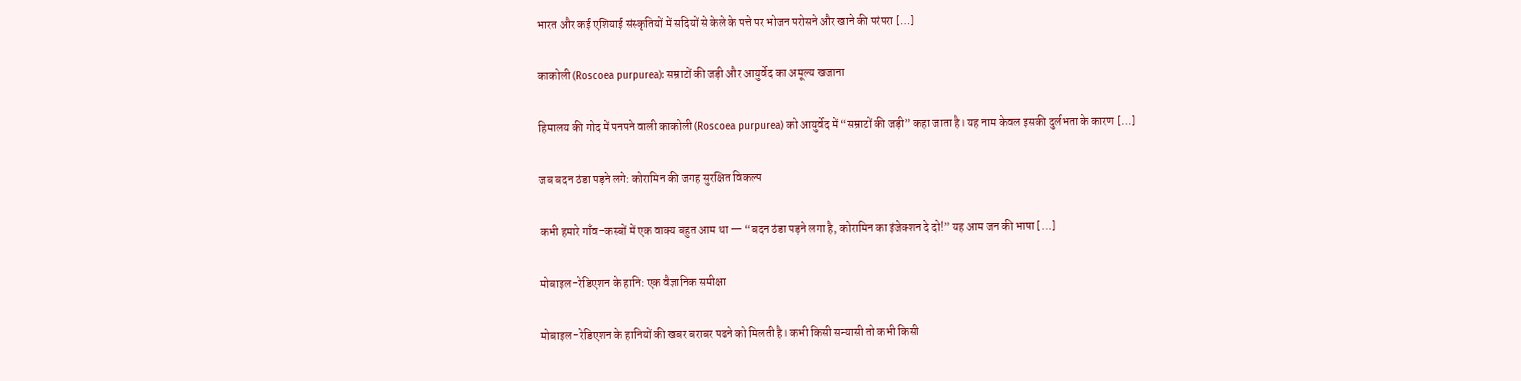भारत और कई एशियाई संस्कृतियों में सदियों से केले के पत्ते पर भोजन परोसने और खाने की परंपरा […]

काकोली (Roscoea purpurea): सम्राटों की जड़ी और आयुर्वेद का अमूल्य खजाना

हिमालय की गोद में पनपने वाली काकोली (Roscoea purpurea) को आयुर्वेद में “सम्राटों की जड़ी” कहा जाता है। यह नाम केवल इसकी दुर्लभता के कारण […]

जब बदन ठंडा पड़ने लगे: कोरामिन की जगह सुरक्षित विकल्प

कभी हमारे गाँव–कस्बों में एक वाक्य बहुत आम था — “बदन ठंडा पड़ने लगा है, कोरामिन का इंजेक्शन दे दो!” यह आम जन की भाषा […]

मोबाइल-रेडिएशन के हानि: एक वैज्ञानिक समीक्षा

मोबाइल-रेडिएशन के हानियों की खबर बराबर पढने को मिलती है। कभी किसी सन्यासी तो कभी किसी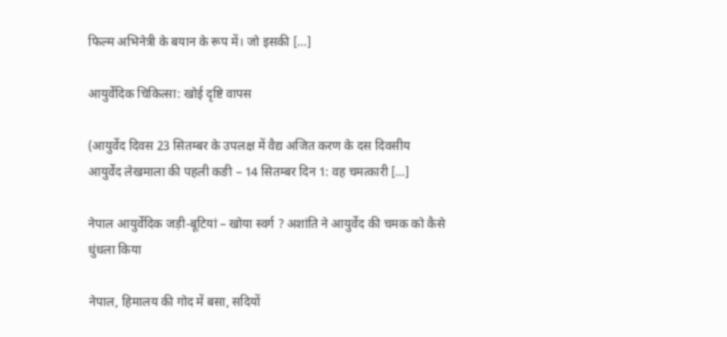फिल्म अभिनेत्री के बयान के रूप में। जो इसकी […]

आयुर्वेदिक चिकित्सा: खोई दृष्टि वापस

(आयुर्वेद दिवस 23 सितम्बर के उपलक्ष में वैद्य अजित करण के दस दिवसीय आयुर्वेद लेखमाला की पहली कङी – 14 सितम्बर दिन 1: वह चमत्कारी […]

नेपाल आयुर्वेदिक जड़ी-बूटियां – खोया स्वर्ग ? अशांति ने आयुर्वेद की चमक को कैसे धुंधला किया

नेपाल, हिमालय की गोद में बसा, सदियों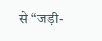से “जड़ी-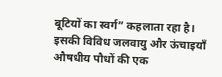बूटियों का स्वर्ग” कहलाता रहा है। इसकी विविध जलवायु और ऊंचाइयाँ औषधीय पौधों की एक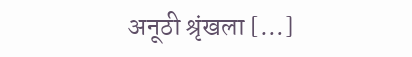अनूठी श्रृंखला […]